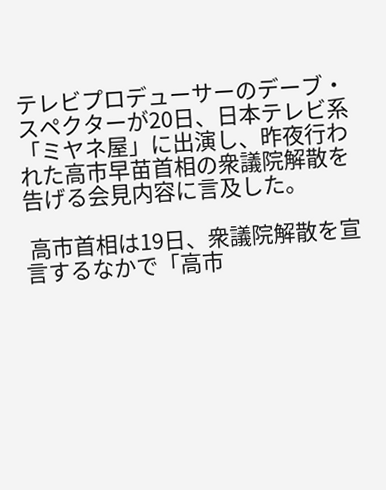テレビプロデューサーのデーブ・スペクターが20日、日本テレビ系「ミヤネ屋」に出演し、昨夜行われた高市早苗首相の衆議院解散を告げる会見内容に言及した。

 高市首相は19日、衆議院解散を宣言するなかで「高市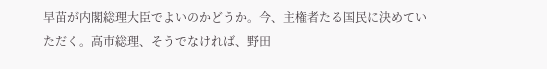早苗が内閣総理大臣でよいのかどうか。今、主権者たる国民に決めていただく。高市総理、そうでなければ、野田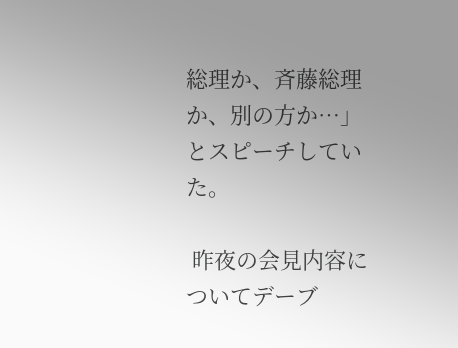総理か、斉藤総理か、別の方か…」とスピーチしていた。

 昨夜の会見内容についてデーブ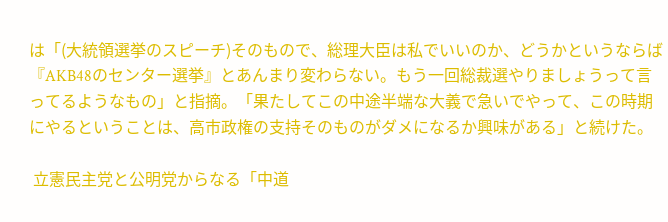は「(大統領選挙のスピーチ)そのもので、総理大臣は私でいいのか、どうかというならば『AKB48のセンター選挙』とあんまり変わらない。もう一回総裁選やりましょうって言ってるようなもの」と指摘。「果たしてこの中途半端な大義で急いでやって、この時期にやるということは、高市政権の支持そのものがダメになるか興味がある」と続けた。

 立憲民主党と公明党からなる「中道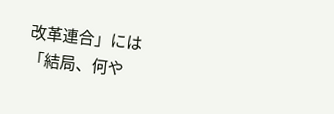改革連合」には「結局、何や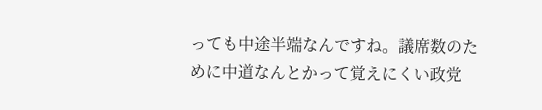っても中途半端なんですね。議席数のために中道なんとかって覚えにくい政党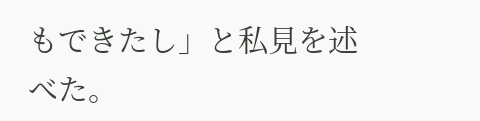もできたし」と私見を述べた。